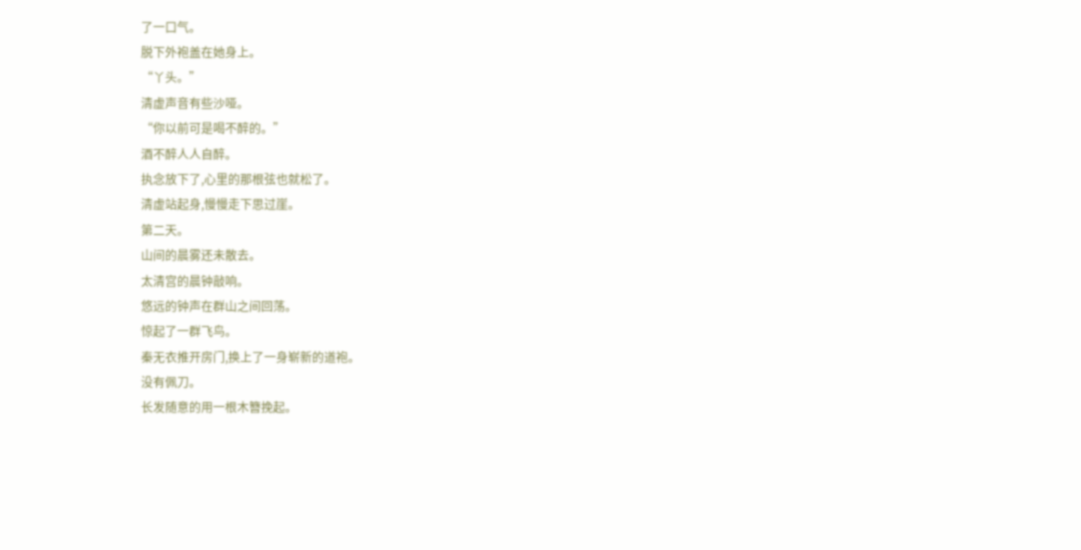了一口气。
脱下外袍盖在她身上。
“丫头。”
清虚声音有些沙哑。
“你以前可是喝不醉的。”
酒不醉人人自醉。
执念放下了,心里的那根弦也就松了。
清虚站起身,慢慢走下思过崖。
第二天。
山间的晨雾还未散去。
太清宫的晨钟敲响。
悠远的钟声在群山之间回荡。
惊起了一群飞鸟。
秦无衣推开房门,换上了一身崭新的道袍。
没有佩刀。
长发随意的用一根木簪挽起。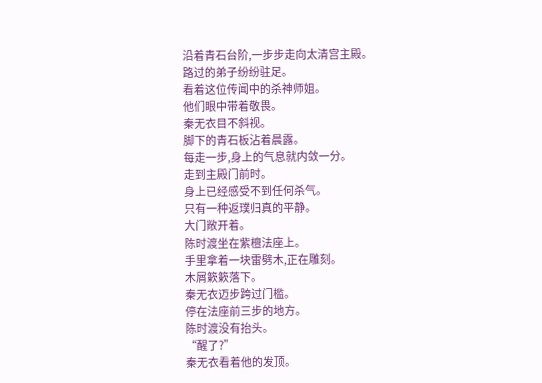沿着青石台阶,一步步走向太清宫主殿。
路过的弟子纷纷驻足。
看着这位传闻中的杀神师姐。
他们眼中带着敬畏。
秦无衣目不斜视。
脚下的青石板沾着晨露。
每走一步,身上的气息就内敛一分。
走到主殿门前时。
身上已经感受不到任何杀气。
只有一种返璞归真的平静。
大门敞开着。
陈时渡坐在紫檀法座上。
手里拿着一块雷劈木,正在雕刻。
木屑簌簌落下。
秦无衣迈步跨过门槛。
停在法座前三步的地方。
陈时渡没有抬头。
“醒了?”
秦无衣看着他的发顶。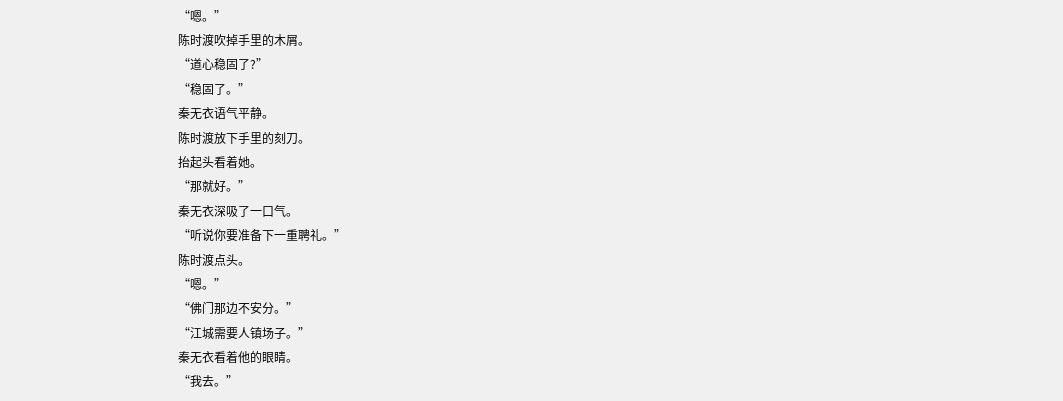“嗯。”
陈时渡吹掉手里的木屑。
“道心稳固了?”
“稳固了。”
秦无衣语气平静。
陈时渡放下手里的刻刀。
抬起头看着她。
“那就好。”
秦无衣深吸了一口气。
“听说你要准备下一重聘礼。”
陈时渡点头。
“嗯。”
“佛门那边不安分。”
“江城需要人镇场子。”
秦无衣看着他的眼睛。
“我去。”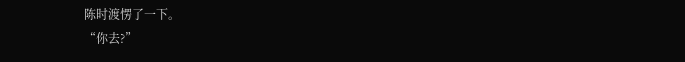陈时渡愣了一下。
“你去?”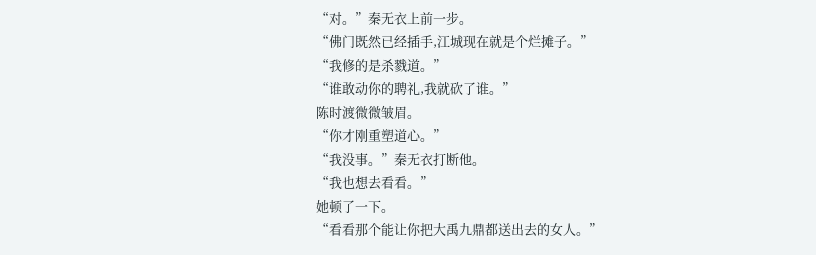“对。”秦无衣上前一步。
“佛门既然已经插手,江城现在就是个烂摊子。”
“我修的是杀戮道。”
“谁敢动你的聘礼,我就砍了谁。”
陈时渡微微皱眉。
“你才刚重塑道心。”
“我没事。”秦无衣打断他。
“我也想去看看。”
她顿了一下。
“看看那个能让你把大禹九鼎都送出去的女人。”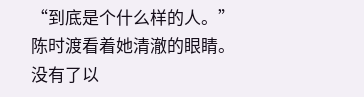“到底是个什么样的人。”
陈时渡看着她清澈的眼睛。
没有了以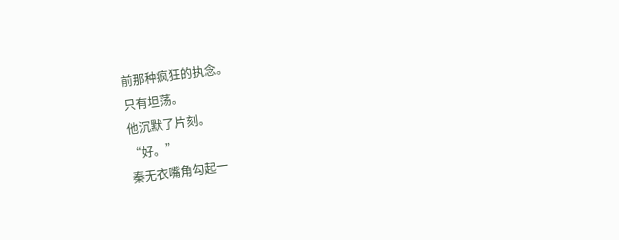前那种疯狂的执念。
只有坦荡。
他沉默了片刻。
“好。”
秦无衣嘴角勾起一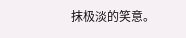抹极淡的笑意。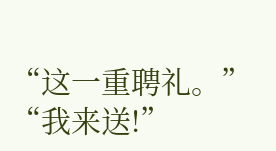“这一重聘礼。”
“我来送!”